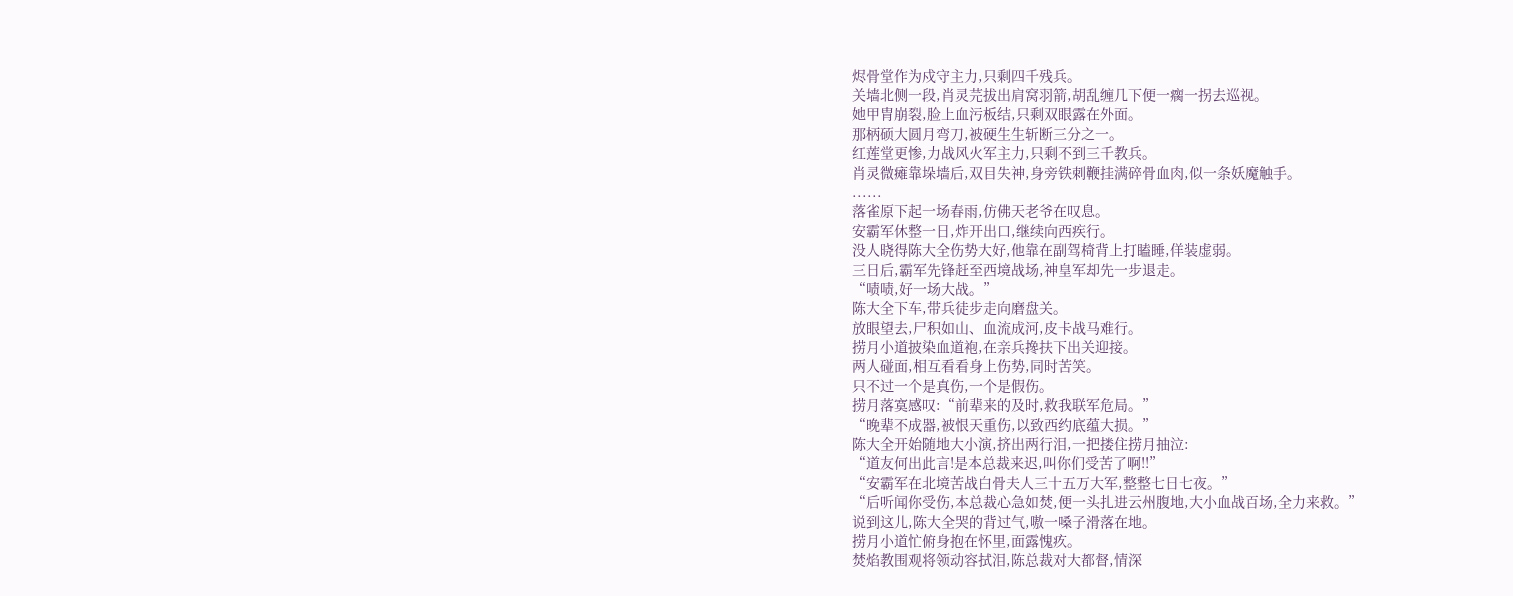烬骨堂作为戍守主力,只剩四千残兵。
关墙北侧一段,肖灵芫拔出肩窝羽箭,胡乱缠几下便一瘸一拐去巡视。
她甲胄崩裂,脸上血污板结,只剩双眼露在外面。
那柄硕大圆月弯刀,被硬生生斩断三分之一。
红莲堂更惨,力战风火军主力,只剩不到三千教兵。
肖灵微瘫靠垛墙后,双目失神,身旁铁刺鞭挂满碎骨血肉,似一条妖魔触手。
......
落雀原下起一场春雨,仿佛天老爷在叹息。
安霸军休整一日,炸开出口,继续向西疾行。
没人晓得陈大全伤势大好,他靠在副驾椅背上打瞌睡,佯装虚弱。
三日后,霸军先锋赶至西境战场,神皇军却先一步退走。
“啧啧,好一场大战。”
陈大全下车,带兵徒步走向磨盘关。
放眼望去,尸积如山、血流成河,皮卡战马难行。
捞月小道披染血道袍,在亲兵搀扶下出关迎接。
两人碰面,相互看看身上伤势,同时苦笑。
只不过一个是真伤,一个是假伤。
捞月落寞感叹:“前辈来的及时,救我联军危局。”
“晚辈不成器,被恨天重伤,以致西约底蕴大损。”
陈大全开始随地大小演,挤出两行泪,一把搂住捞月抽泣:
“道友何出此言!是本总裁来迟,叫你们受苦了啊!!”
“安霸军在北境苦战白骨夫人三十五万大军,整整七日七夜。”
“后听闻你受伤,本总裁心急如焚,便一头扎进云州腹地,大小血战百场,全力来救。”
说到这儿,陈大全哭的背过气,嗷一嗓子滑落在地。
捞月小道忙俯身抱在怀里,面露愧疚。
焚焰教围观将领动容拭泪,陈总裁对大都督,情深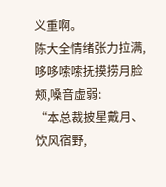义重啊。
陈大全情绪张力拉满,哆哆嗦嗦抚摸捞月脸颊,嗓音虚弱:
“本总裁披星戴月、饮风宿野,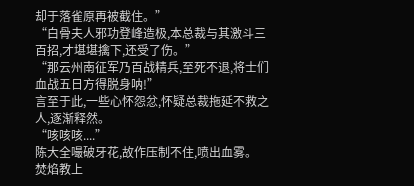却于落雀原再被截住。”
“白骨夫人邪功登峰造极,本总裁与其激斗三百招,才堪堪擒下,还受了伤。”
“那云州南征军乃百战精兵,至死不退,将士们血战五日方得脱身呐!”
言至于此,一些心怀怨忿,怀疑总裁拖延不救之人,逐渐释然。
“咳咳咳....”
陈大全嘬破牙花,故作压制不住,喷出血雾。
焚焰教上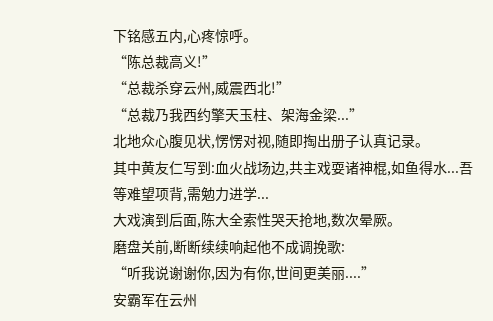下铭感五内,心疼惊呼。
“陈总裁高义!”
“总裁杀穿云州,威震西北!”
“总裁乃我西约擎天玉柱、架海金梁...”
北地众心腹见状,愣愣对视,随即掏出册子认真记录。
其中黄友仁写到:血火战场边,共主戏耍诸神棍,如鱼得水...吾等难望项背,需勉力进学...
大戏演到后面,陈大全索性哭天抢地,数次晕厥。
磨盘关前,断断续续响起他不成调挽歌:
“听我说谢谢你,因为有你,世间更美丽....”
安霸军在云州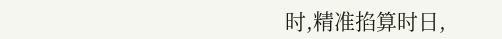时,精准掐算时日,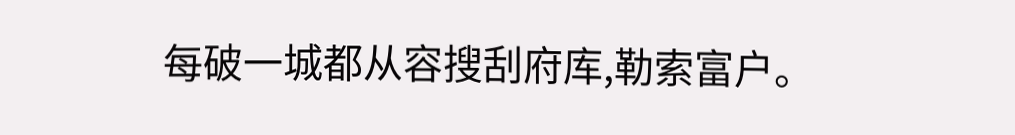每破一城都从容搜刮府库,勒索富户。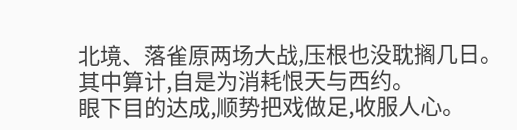北境、落雀原两场大战,压根也没耽搁几日。
其中算计,自是为消耗恨天与西约。
眼下目的达成,顺势把戏做足,收服人心。